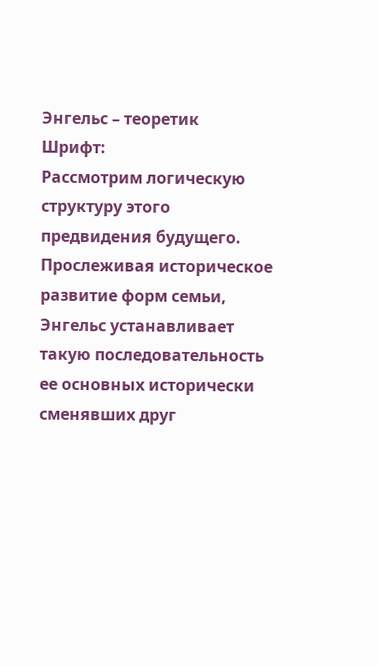Энгельс – теоретик
Шрифт:
Рассмотрим логическую структуру этого предвидения будущего.
Прослеживая историческое развитие форм семьи, Энгельс устанавливает такую последовательность ее основных исторически сменявших друг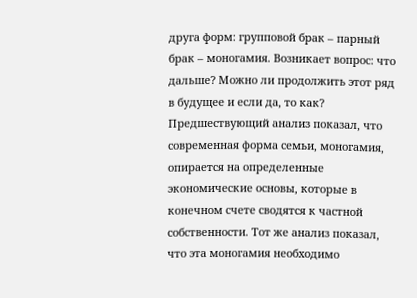друга форм: групповой брак – парный брак – моногамия. Возникает вопрос: что дальше? Можно ли продолжить этот ряд в будущее и если да, то как?
Предшествующий анализ показал, что современная форма семьи, моногамия, опирается на определенные экономические основы, которые в конечном счете сводятся к частной собственности. Тот же анализ показал, что эта моногамия необходимо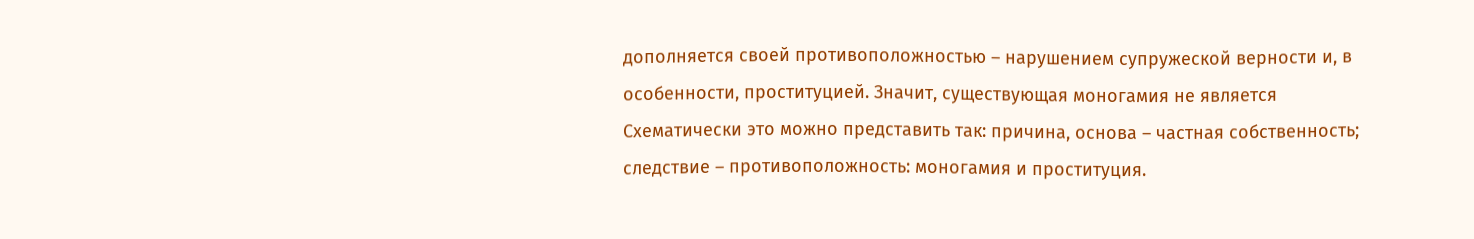дополняется своей противоположностью – нарушением супружеской верности и, в особенности, проституцией. Значит, существующая моногамия не является
Схематически это можно представить так: причина, основа – частная собственность; следствие – противоположность: моногамия и проституция.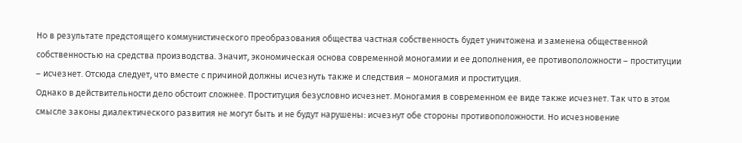Но в результате предстоящего коммунистического преобразования общества частная собственность будет уничтожена и заменена общественной собственностью на средства производства. Значит, экономическая основа современной моногамии и ее дополнения, ее противоположности – проституции – исчезнет. Отсюда следует, что вместе с причиной должны исчезнуть также и следствия – моногамия и проституция.
Однако в действительности дело обстоит сложнее. Проституция безусловно исчезнет. Моногамия в современном ее виде также исчезнет. Так что в этом смысле законы диалектического развития не могут быть и не будут нарушены: исчезнут обе стороны противоположности. Но исчезновение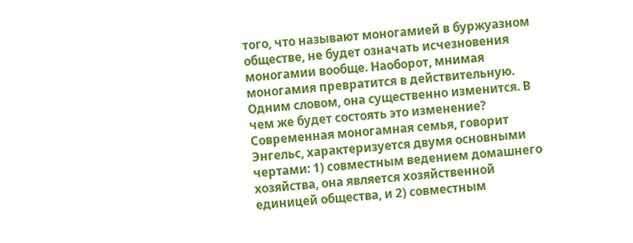того, что называют моногамией в буржуазном обществе, не будет означать исчезновения моногамии вообще. Наоборот, мнимая моногамия превратится в действительную. Одним словом, она существенно изменится. В чем же будет состоять это изменение?
Современная моногамная семья, говорит Энгельс, характеризуется двумя основными чертами: 1) совместным ведением домашнего хозяйства, она является хозяйственной единицей общества, и 2) совместным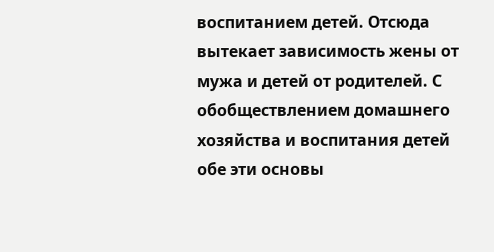воспитанием детей. Отсюда вытекает зависимость жены от мужа и детей от родителей. С обобществлением домашнего хозяйства и воспитания детей обе эти основы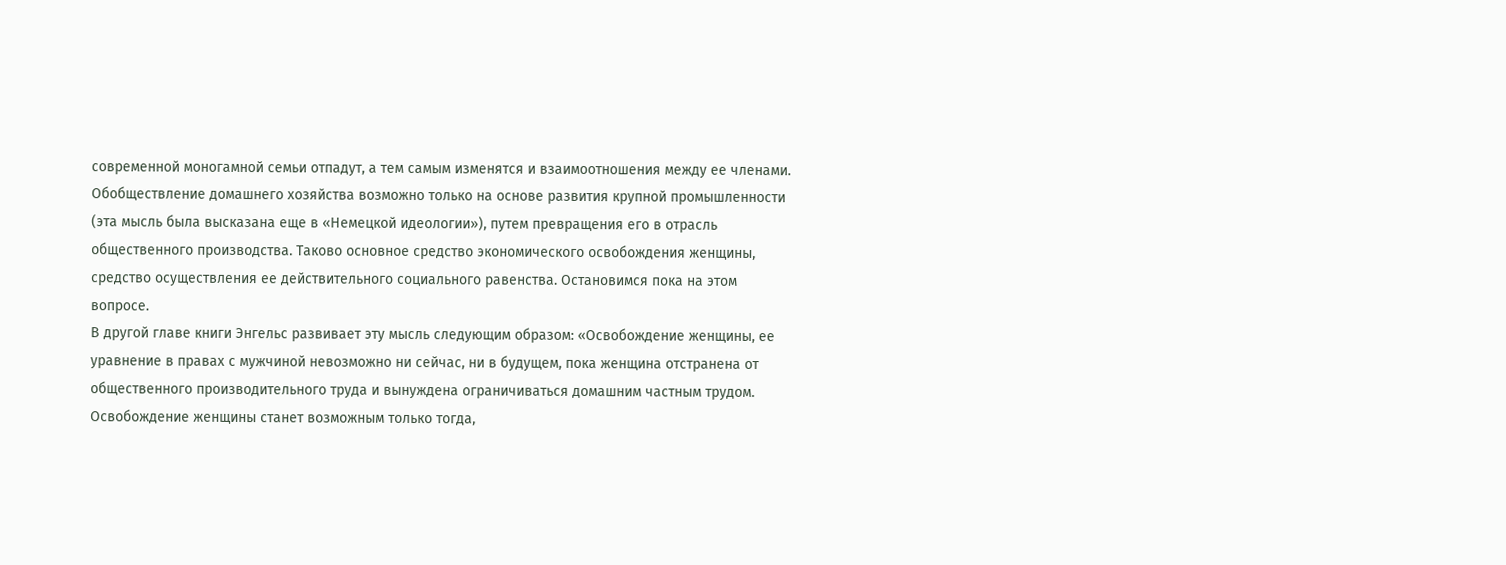современной моногамной семьи отпадут, а тем самым изменятся и взаимоотношения между ее членами.
Обобществление домашнего хозяйства возможно только на основе развития крупной промышленности (эта мысль была высказана еще в «Немецкой идеологии»), путем превращения его в отрасль общественного производства. Таково основное средство экономического освобождения женщины, средство осуществления ее действительного социального равенства. Остановимся пока на этом вопросе.
В другой главе книги Энгельс развивает эту мысль следующим образом: «Освобождение женщины, ее уравнение в правах с мужчиной невозможно ни сейчас, ни в будущем, пока женщина отстранена от общественного производительного труда и вынуждена ограничиваться домашним частным трудом. Освобождение женщины станет возможным только тогда,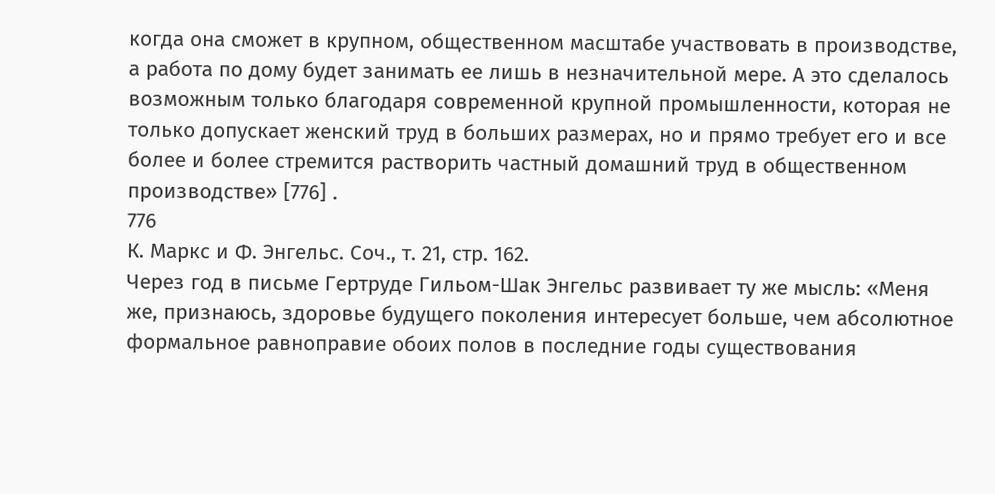когда она сможет в крупном, общественном масштабе участвовать в производстве, а работа по дому будет занимать ее лишь в незначительной мере. А это сделалось возможным только благодаря современной крупной промышленности, которая не только допускает женский труд в больших размерах, но и прямо требует его и все более и более стремится растворить частный домашний труд в общественном производстве» [776] .
776
К. Маркс и Ф. Энгельс. Соч., т. 21, стр. 162.
Через год в письме Гертруде Гильом-Шак Энгельс развивает ту же мысль: «Меня же, признаюсь, здоровье будущего поколения интересует больше, чем абсолютное формальное равноправие обоих полов в последние годы существования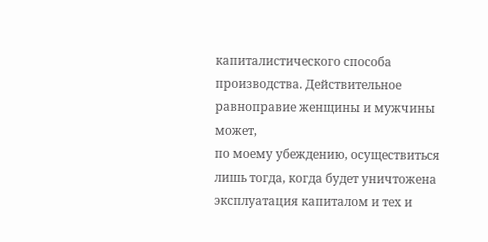капиталистического способа производства. Действительное равноправие женщины и мужчины может,
по моему убеждению, осуществиться лишь тогда, когда будет уничтожена эксплуатация капиталом и тех и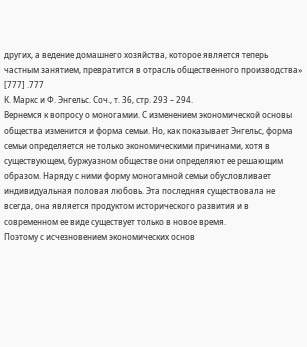других, а ведение домашнего хозяйства, которое является теперь частным занятием, превратится в отрасль общественного производства» [777] .777
К. Маркс и Ф. Энгельс. Соч., т. 36, стр. 293 – 294.
Вернемся к вопросу о моногамии. С изменением экономической основы общества изменится и форма семьи. Но, как показывает Энгельс, форма семьи определяется не только экономическими причинами, хотя в существующем, буржуазном обществе они определяют ее решающим образом. Наряду с ними форму моногамной семьи обусловливает индивидуальная половая любовь. Эта последняя существовала не всегда, она является продуктом исторического развития и в современном ее виде существует только в новое время.
Поэтому с исчезновением экономических основ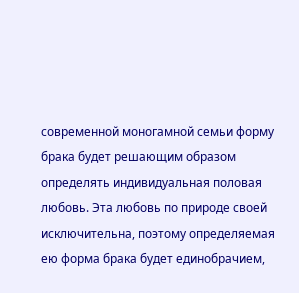современной моногамной семьи форму брака будет решающим образом определять индивидуальная половая любовь. Эта любовь по природе своей исключительна, поэтому определяемая ею форма брака будет единобрачием,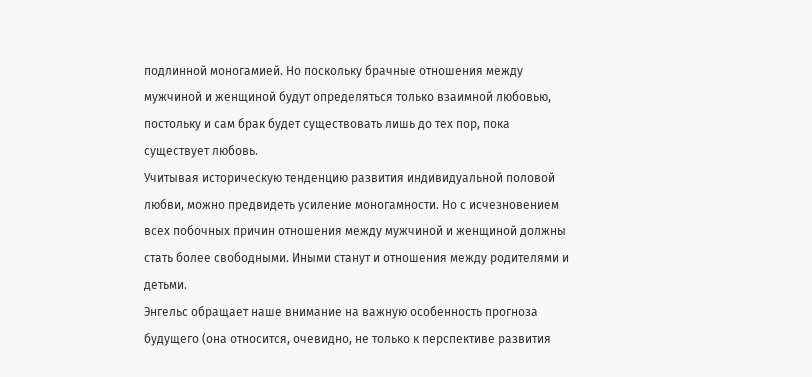подлинной моногамией. Но поскольку брачные отношения между мужчиной и женщиной будут определяться только взаимной любовью, постольку и сам брак будет существовать лишь до тех пор, пока существует любовь.
Учитывая историческую тенденцию развития индивидуальной половой любви, можно предвидеть усиление моногамности. Но с исчезновением всех побочных причин отношения между мужчиной и женщиной должны стать более свободными. Иными станут и отношения между родителями и детьми.
Энгельс обращает наше внимание на важную особенность прогноза будущего (она относится, очевидно, не только к перспективе развития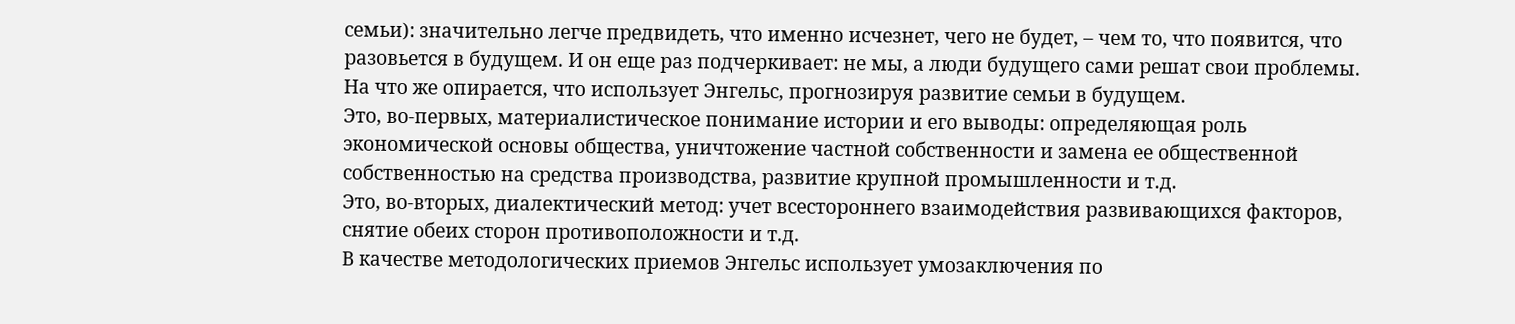семьи): значительно легче предвидеть, что именно исчезнет, чего не будет, – чем то, что появится, что разовьется в будущем. И он еще раз подчеркивает: не мы, а люди будущего сами решат свои проблемы.
На что же опирается, что использует Энгельс, прогнозируя развитие семьи в будущем.
Это, во-первых, материалистическое понимание истории и его выводы: определяющая роль экономической основы общества, уничтожение частной собственности и замена ее общественной собственностью на средства производства, развитие крупной промышленности и т.д.
Это, во-вторых, диалектический метод: учет всестороннего взаимодействия развивающихся факторов, снятие обеих сторон противоположности и т.д.
В качестве методологических приемов Энгельс использует умозаключения по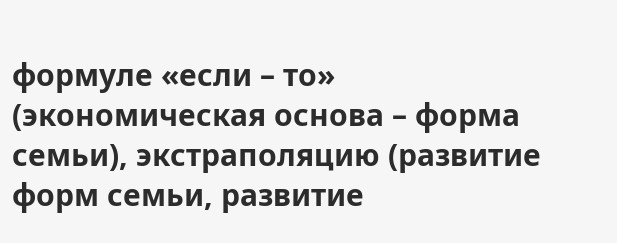формуле «если – то» (экономическая основа – форма семьи), экстраполяцию (развитие форм семьи, развитие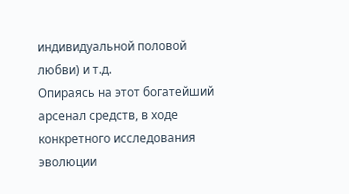индивидуальной половой любви) и т.д.
Опираясь на этот богатейший арсенал средств, в ходе конкретного исследования эволюции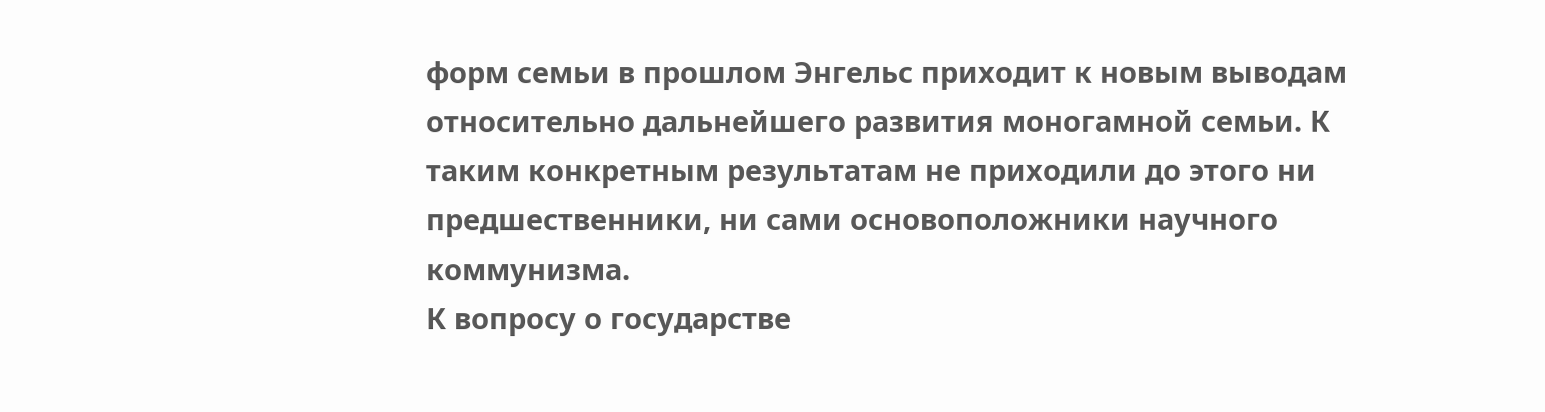форм семьи в прошлом Энгельс приходит к новым выводам относительно дальнейшего развития моногамной семьи. К таким конкретным результатам не приходили до этого ни предшественники, ни сами основоположники научного коммунизма.
К вопросу о государстве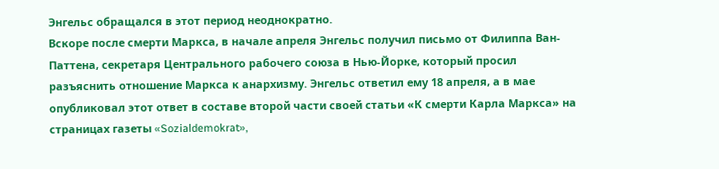Энгельс обращался в этот период неоднократно.
Вскоре после смерти Маркса, в начале апреля Энгельс получил письмо от Филиппа Ван-Паттена, секретаря Центрального рабочего союза в Нью-Йорке, который просил разъяснить отношение Маркса к анархизму. Энгельс ответил ему 18 апреля, а в мае опубликовал этот ответ в составе второй части своей статьи «К смерти Карла Маркса» на страницах газеты «Sozialdemokrat»,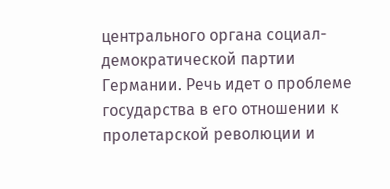центрального органа социал-демократической партии Германии. Речь идет о проблеме государства в его отношении к пролетарской революции и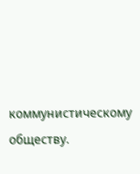коммунистическому обществу.